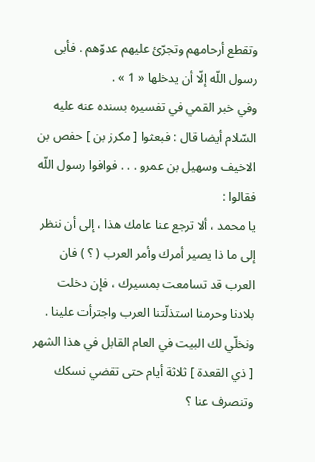وتقطع أرحامهم وتجرّئ عليهم عدوّهم . فأبى رسول اللّه إلّا أن يدخلها « 1 » .
وفي خبر القمي في تفسيره بسنده عنه عليه السّلام أيضا قال : فبعثوا [ مكرز بن ] حفص بن الاخيف وسهيل بن عمرو . . . فوافوا رسول اللّه فقالوا :
يا محمد ، ألا ترجع عنا عامك هذا ، إلى أن ننظر إلى ما ذا يصير أمرك وأمر العرب ( ؟ ) فان العرب قد تسامعت بمسيرك ، فإن دخلت بلادنا وحرمنا استذلّتنا العرب واجترأت علينا . ونخلّي لك البيت في العام القابل في هذا الشهر [ ذي القعدة ] ثلاثة أيام حتى تقضي نسكك وتنصرف عنا ؟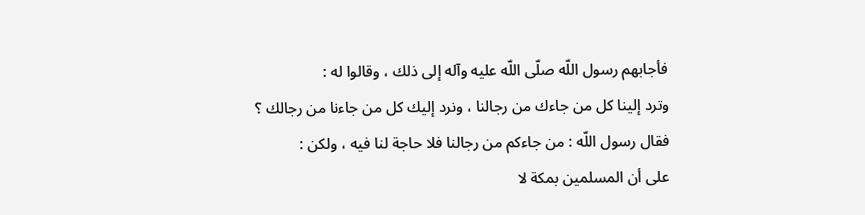فأجابهم رسول اللّه صلّى اللّه عليه وآله إلى ذلك ، وقالوا له :
وترد إلينا كل من جاءك من رجالنا ، ونرد إليك كل من جاءنا من رجالك ؟
فقال رسول اللّه : من جاءكم من رجالنا فلا حاجة لنا فيه ، ولكن :
على أن المسلمين بمكة لا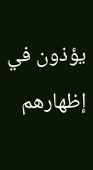يؤذون في إظهارهم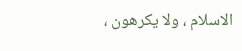الاسلام ، ولا يكرهون ،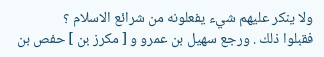ولا ينكر عليهم شيء يفعلونه من شرائع الاسلام ؟
فقبلوا ذلك . ورجع سهيل بن عمرو و [ مكرز بن ] حفص بن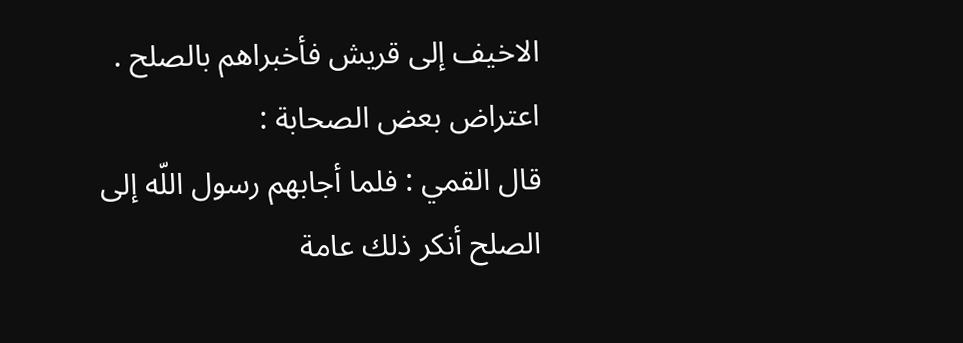الاخيف إلى قريش فأخبراهم بالصلح .
اعتراض بعض الصحابة :
قال القمي : فلما أجابهم رسول اللّه إلى الصلح أنكر ذلك عامة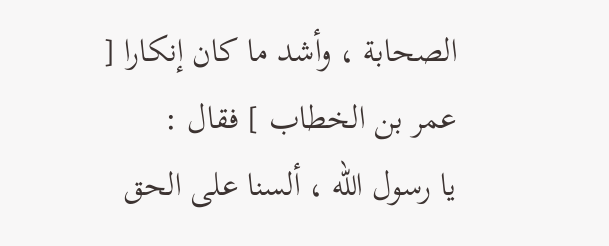الصحابة ، وأشد ما كان إنكارا [ عمر بن الخطاب ] فقال :
يا رسول اللّه ، ألسنا على الحق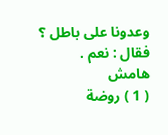وعدونا على باطل ؟
فقال : نعم .
هامش
( 1 ) روضة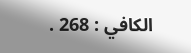الكافي : 268 .